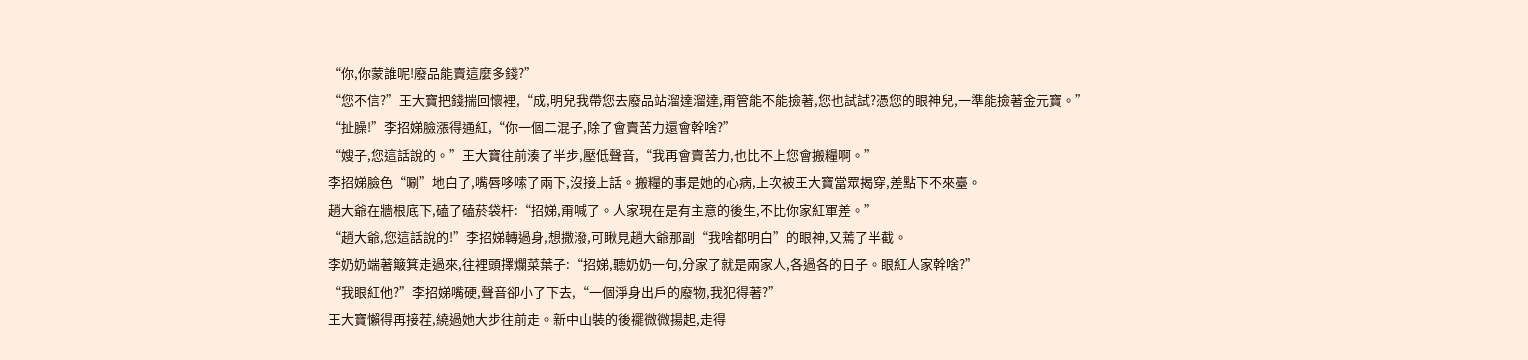“你,你蒙誰呢!廢品能賣這麼多錢?”
“您不信?”王大寶把錢揣回懷裡,“成,明兒我帶您去廢品站溜達溜達,甭管能不能撿著,您也試試?憑您的眼神兒,一準能撿著金元寶。”
“扯臊!”李招娣臉漲得通紅,“你一個二混子,除了會賣苦力還會幹啥?”
“嫂子,您這話說的。”王大寶往前湊了半步,壓低聲音,“我再會賣苦力,也比不上您會搬糧啊。”
李招娣臉色“唰”地白了,嘴唇哆嗦了兩下,沒接上話。搬糧的事是她的心病,上次被王大寶當眾揭穿,差點下不來臺。
趙大爺在牆根底下,磕了磕菸袋杆:“招娣,甭喊了。人家現在是有主意的後生,不比你家紅軍差。”
“趙大爺,您這話說的!”李招娣轉過身,想撒潑,可瞅見趙大爺那副“我啥都明白”的眼神,又蔫了半截。
李奶奶端著簸箕走過來,往裡頭擇爛菜葉子:“招娣,聽奶奶一句,分家了就是兩家人,各過各的日子。眼紅人家幹啥?”
“我眼紅他?”李招娣嘴硬,聲音卻小了下去,“一個淨身出戶的廢物,我犯得著?”
王大寶懶得再接茬,繞過她大步往前走。新中山裝的後襬微微揚起,走得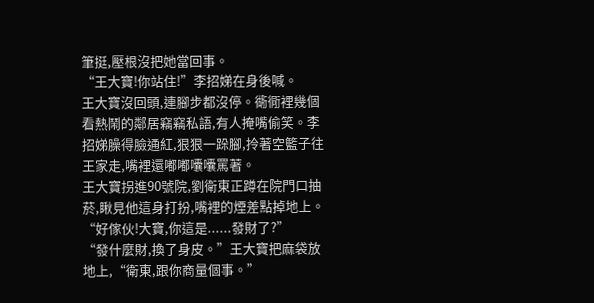筆挺,壓根沒把她當回事。
“王大寶!你站住!”李招娣在身後喊。
王大寶沒回頭,連腳步都沒停。衚衕裡幾個看熱鬧的鄰居竊竊私語,有人掩嘴偷笑。李招娣臊得臉通紅,狠狠一跺腳,拎著空籃子往王家走,嘴裡還嘟嘟囔囔罵著。
王大寶拐進90號院,劉衛東正蹲在院門口抽菸,瞅見他這身打扮,嘴裡的煙差點掉地上。
“好傢伙!大寶,你這是......發財了?”
“發什麼財,換了身皮。”王大寶把麻袋放地上,“衛東,跟你商量個事。”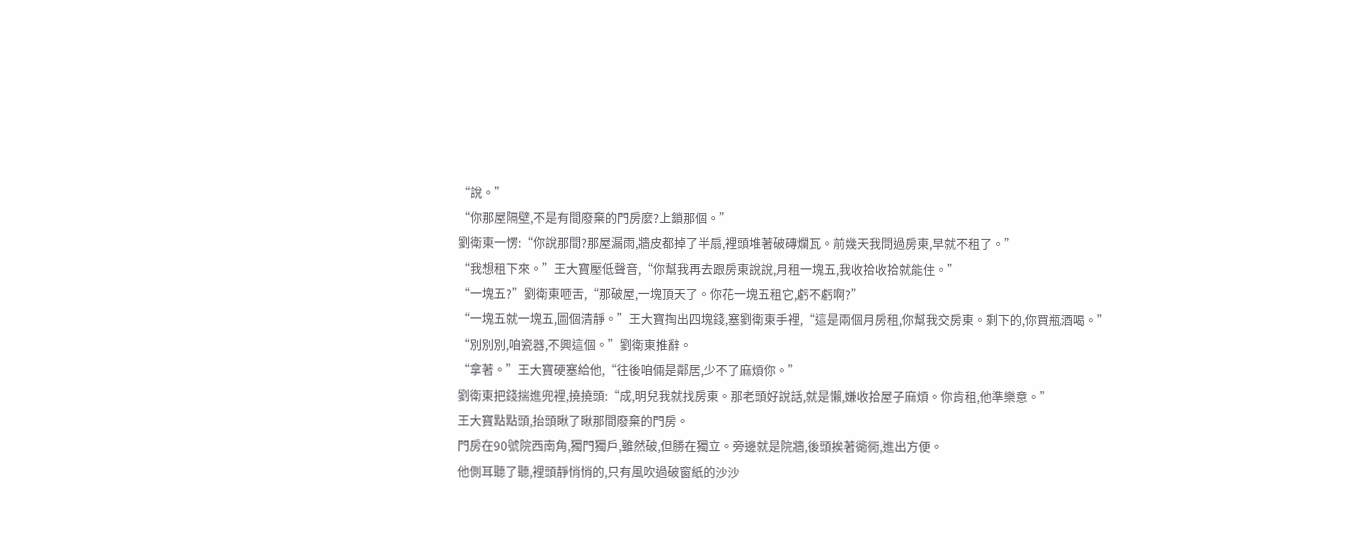“說。”
“你那屋隔壁,不是有間廢棄的門房麼?上鎖那個。”
劉衛東一愣:“你說那間?那屋漏雨,牆皮都掉了半扇,裡頭堆著破磚爛瓦。前幾天我問過房東,早就不租了。”
“我想租下來。”王大寶壓低聲音,“你幫我再去跟房東說說,月租一塊五,我收拾收拾就能住。”
“一塊五?”劉衛東咂舌,“那破屋,一塊頂天了。你花一塊五租它,虧不虧啊?”
“一塊五就一塊五,圖個清靜。”王大寶掏出四塊錢,塞劉衛東手裡,“這是兩個月房租,你幫我交房東。剩下的,你買瓶酒喝。”
“別別別,咱瓷器,不興這個。”劉衛東推辭。
“拿著。”王大寶硬塞給他,“往後咱倆是鄰居,少不了麻煩你。”
劉衛東把錢揣進兜裡,撓撓頭:“成,明兒我就找房東。那老頭好說話,就是懶,嫌收拾屋子麻煩。你肯租,他準樂意。”
王大寶點點頭,抬頭瞅了瞅那間廢棄的門房。
門房在90號院西南角,獨門獨戶,雖然破,但勝在獨立。旁邊就是院牆,後頭挨著衚衕,進出方便。
他側耳聽了聽,裡頭靜悄悄的,只有風吹過破窗紙的沙沙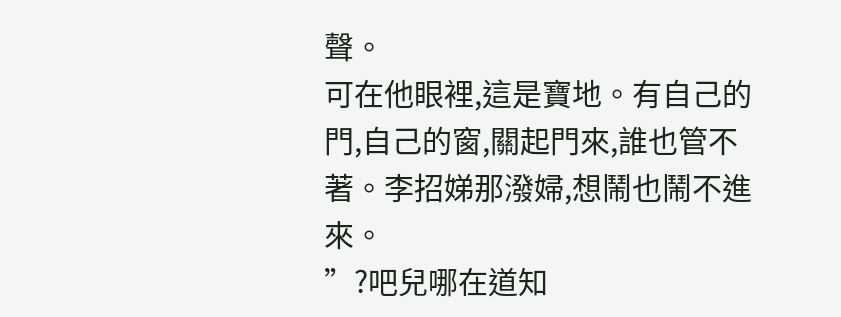聲。
可在他眼裡,這是寶地。有自己的門,自己的窗,關起門來,誰也管不著。李招娣那潑婦,想鬧也鬧不進來。
”?吧兒哪在道知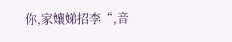你,家孃娣招李“,音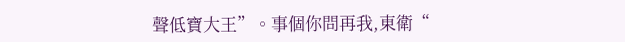聲低寶大王”。事個你問再我,東衛“